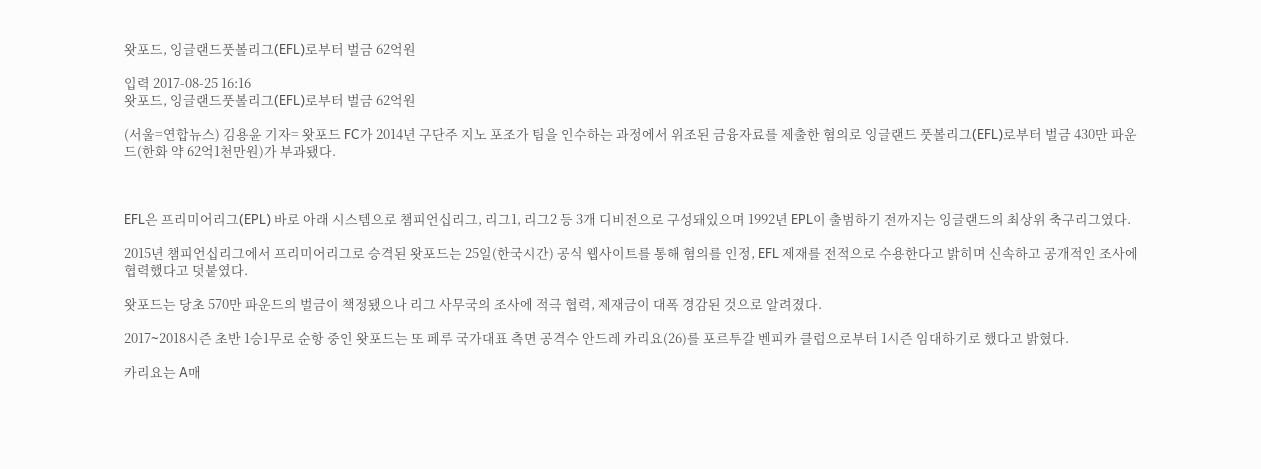왓포드, 잉글랜드풋볼리그(EFL)로부터 벌금 62억원

입력 2017-08-25 16:16
왓포드, 잉글랜드풋볼리그(EFL)로부터 벌금 62억원

(서울=연합뉴스) 김용윤 기자= 왓포드 FC가 2014년 구단주 지노 포조가 팀을 인수하는 과정에서 위조된 금융자료를 제출한 혐의로 잉글랜드 풋볼리그(EFL)로부터 벌금 430만 파운드(한화 약 62억1천만원)가 부과됐다.



EFL은 프리미어리그(EPL) 바로 아래 시스템으로 챔피언십리그, 리그1, 리그2 등 3개 디비전으로 구성돼있으며 1992년 EPL이 출범하기 전까지는 잉글랜드의 최상위 축구리그였다.

2015년 챔피언십리그에서 프리미어리그로 승격된 왓포드는 25일(한국시간) 공식 웹사이트를 통해 혐의를 인정, EFL 제재를 전적으로 수용한다고 밝히며 신속하고 공개적인 조사에 협력했다고 덧붙였다.

왓포드는 당초 570만 파운드의 벌금이 책정됐으나 리그 사무국의 조사에 적극 협력, 제재금이 대폭 경감된 것으로 알려졌다.

2017∼2018시즌 초반 1승1무로 순항 중인 왓포드는 또 페루 국가대표 측면 공격수 안드레 카리요(26)를 포르투갈 벤피카 클럽으로부터 1시즌 임대하기로 했다고 밝혔다.

카리요는 A매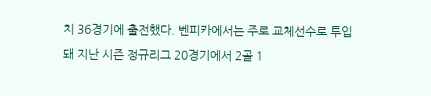치 36경기에 출전했다. 벤피카에서는 주로 교체선수로 투입돼 지난 시즌 정규리그 20경기에서 2골 1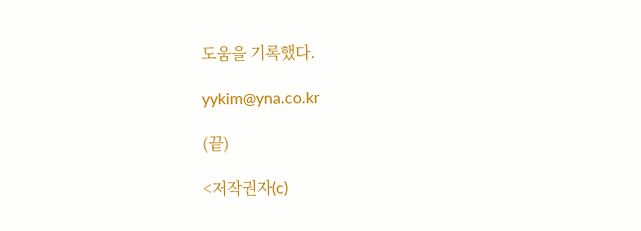도움을 기록했다.

yykim@yna.co.kr

(끝)

<저작권자(c)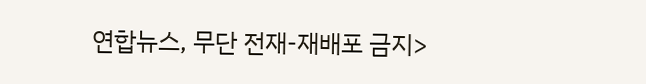연합뉴스, 무단 전재-재배포 금지>